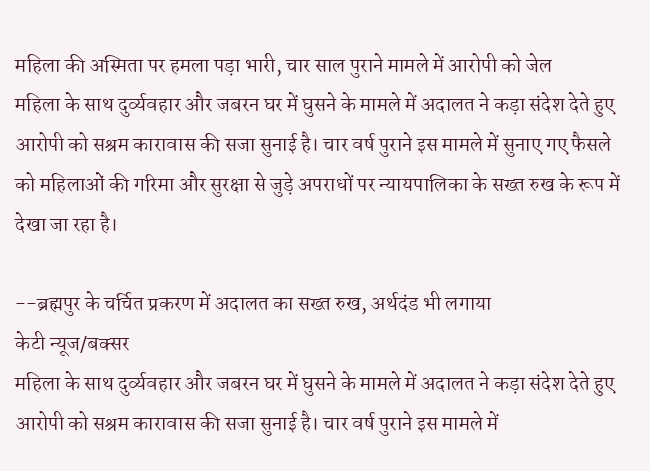महिला की अस्मिता पर हमला पड़ा भारी, चार साल पुराने मामले में आरोपी को जेल
महिला के साथ दुर्व्यवहार और जबरन घर में घुसने के मामले में अदालत ने कड़ा संदेश देते हुए आरोपी को सश्रम कारावास की सजा सुनाई है। चार वर्ष पुराने इस मामले में सुनाए गए फैसले को महिलाओं की गरिमा और सुरक्षा से जुड़े अपराधों पर न्यायपालिका के सख्त रुख के रूप में देखा जा रहा है।

--ब्रह्मपुर के चर्चित प्रकरण में अदालत का सख्त रुख, अर्थदंड भी लगाया
केटी न्यूज/बक्सर
महिला के साथ दुर्व्यवहार और जबरन घर में घुसने के मामले में अदालत ने कड़ा संदेश देते हुए आरोपी को सश्रम कारावास की सजा सुनाई है। चार वर्ष पुराने इस मामले में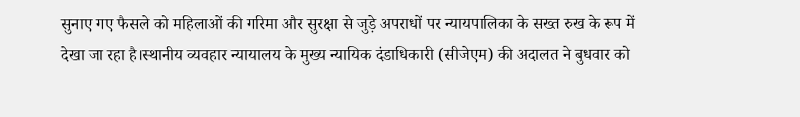सुनाए गए फैसले को महिलाओं की गरिमा और सुरक्षा से जुड़े अपराधों पर न्यायपालिका के सख्त रुख के रूप में देखा जा रहा है।स्थानीय व्यवहार न्यायालय के मुख्य न्यायिक दंडाधिकारी (सीजेएम) की अदालत ने बुधवार को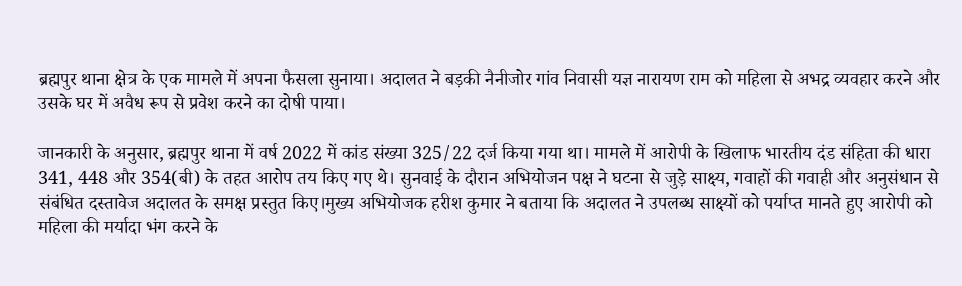ब्रह्मपुर थाना क्षेत्र के एक मामले में अपना फैसला सुनाया। अदालत ने बड़की नैनीजोर गांव निवासी यज्ञ नारायण राम को महिला से अभद्र व्यवहार करने और उसके घर में अवैध रूप से प्रवेश करने का दोषी पाया।

जानकारी के अनुसार, ब्रह्मपुर थाना में वर्ष 2022 में कांड संख्या 325/22 दर्ज किया गया था। मामले में आरोपी के खिलाफ भारतीय दंड संहिता की धारा 341, 448 और 354(बी) के तहत आरोप तय किए गए थे। सुनवाई के दौरान अभियोजन पक्ष ने घटना से जुड़े साक्ष्य, गवाहों की गवाही और अनुसंधान से संबंधित दस्तावेज अदालत के समक्ष प्रस्तुत किए।मुख्य अभियोजक हरीश कुमार ने बताया कि अदालत ने उपलब्ध साक्ष्यों को पर्याप्त मानते हुए आरोपी को महिला की मर्यादा भंग करने के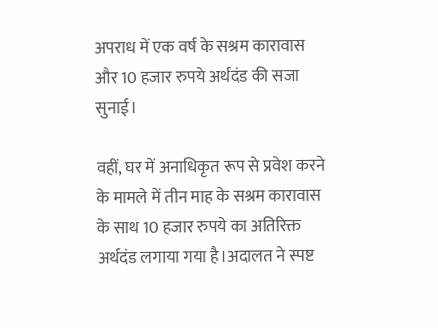अपराध में एक वर्ष के सश्रम कारावास और 10 हजार रुपये अर्थदंड की सजा सुनाई।

वहीं, घर में अनाधिकृत रूप से प्रवेश करने के मामले में तीन माह के सश्रम कारावास के साथ 10 हजार रुपये का अतिरिक्त अर्थदंड लगाया गया है।अदालत ने स्पष्ट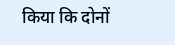किया कि दोनों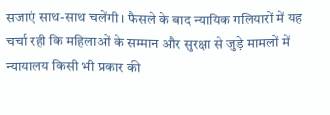सजाएं साथ-साथ चलेंगी। फैसले के बाद न्यायिक गलियारों में यह चर्चा रही कि महिलाओं के सम्मान और सुरक्षा से जुड़े मामलों में न्यायालय किसी भी प्रकार की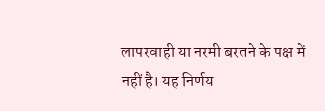लापरवाही या नरमी बरतने के पक्ष में नहीं है। यह निर्णय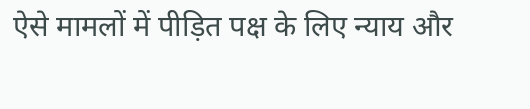ऐसे मामलों में पीड़ित पक्ष के लिए न्याय और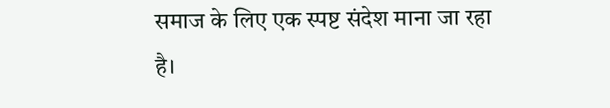समाज के लिए एक स्पष्ट संदेश माना जा रहा है।